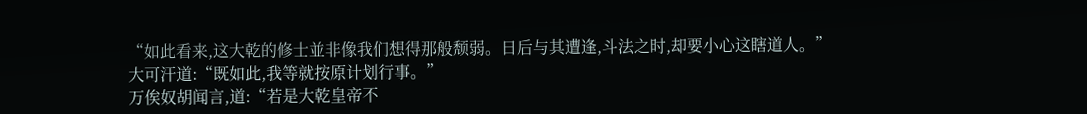“如此看来,这大乾的修士並非像我们想得那般颓弱。日后与其遭逢,斗法之时,却要小心这瞎道人。”
大可汗道:“既如此,我等就按原计划行事。”
万俟奴胡闻言,道:“若是大乾皇帝不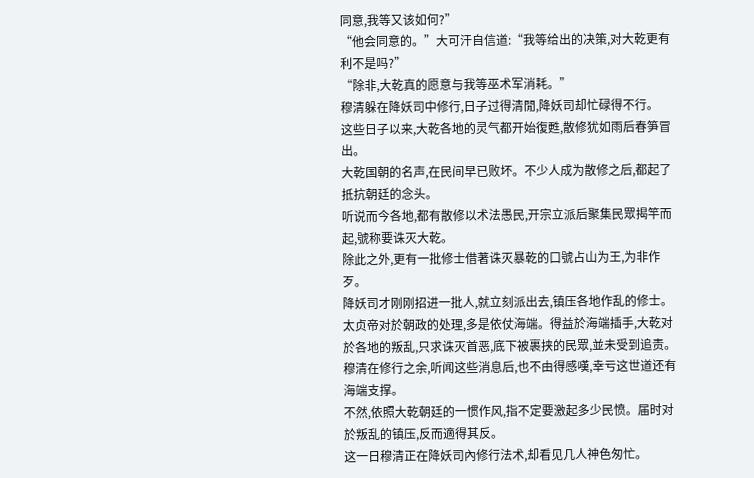同意,我等又该如何?”
“他会同意的。”大可汗自信道:“我等给出的决策,对大乾更有利不是吗?”
“除非,大乾真的愿意与我等巫术军消耗。”
穆清躲在降妖司中修行,日子过得清閒,降妖司却忙碌得不行。
这些日子以来,大乾各地的灵气都开始復甦,散修犹如雨后春笋冒出。
大乾国朝的名声,在民间早已败坏。不少人成为散修之后,都起了抵抗朝廷的念头。
听说而今各地,都有散修以术法愚民,开宗立派后聚集民眾揭竿而起,號称要诛灭大乾。
除此之外,更有一批修士借著诛灭暴乾的口號占山为王,为非作歹。
降妖司才刚刚招进一批人,就立刻派出去,镇压各地作乱的修士。
太贞帝对於朝政的处理,多是依仗海端。得益於海端插手,大乾对於各地的叛乱,只求诛灭首恶,底下被裹挟的民眾,並未受到追责。
穆清在修行之余,听闻这些消息后,也不由得感嘆,幸亏这世道还有海端支撑。
不然,依照大乾朝廷的一惯作风,指不定要激起多少民愤。届时对於叛乱的镇压,反而適得其反。
这一日穆清正在降妖司內修行法术,却看见几人神色匆忙。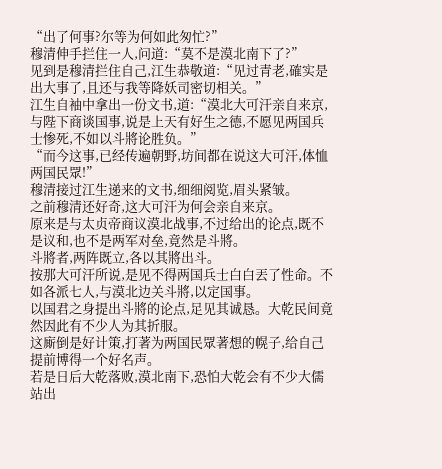“出了何事?尔等为何如此匆忙?”
穆清伸手拦住一人,问道:“莫不是漠北南下了?”
见到是穆清拦住自己,江生恭敬道:“见过青老,確实是出大事了,且还与我等降妖司密切相关。”
江生自袖中拿出一份文书,道:“漠北大可汗亲自来京,与陛下商谈国事,说是上天有好生之德,不愿见两国兵士惨死,不如以斗將论胜负。”
“而今这事,已经传遍朝野,坊间都在说这大可汗,体恤两国民眾!”
穆清接过江生递来的文书,细细阅览,眉头紧皱。
之前穆清还好奇,这大可汗为何会亲自来京。
原来是与太贞帝商议漠北战事,不过给出的论点,既不是议和,也不是两军对垒,竟然是斗將。
斗將者,两阵既立,各以其將出斗。
按那大可汗所说,是见不得两国兵士白白丟了性命。不如各派七人,与漠北边关斗將,以定国事。
以国君之身提出斗將的论点,足见其诚恳。大乾民间竟然因此有不少人为其折服。
这廝倒是好计策,打著为两国民眾著想的幌子,给自己提前博得一个好名声。
若是日后大乾落败,漠北南下,恐怕大乾会有不少大儒站出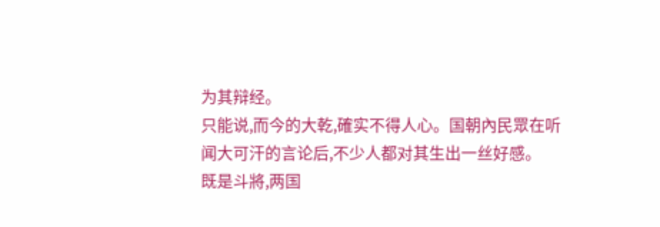为其辩经。
只能说,而今的大乾,確实不得人心。国朝內民眾在听闻大可汗的言论后,不少人都对其生出一丝好感。
既是斗將,两国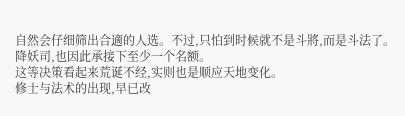自然会仔细筛出合適的人选。不过,只怕到时候就不是斗將,而是斗法了。
降妖司,也因此承接下至少一个名额。
这等决策看起来荒诞不经,实则也是顺应天地变化。
修士与法术的出现,早已改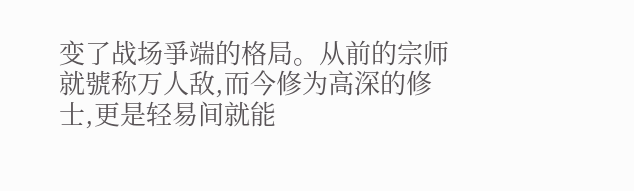变了战场爭端的格局。从前的宗师就號称万人敌,而今修为高深的修士,更是轻易间就能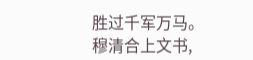胜过千军万马。
穆清合上文书,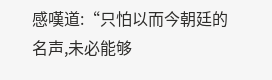感嘆道:“只怕以而今朝廷的名声,未必能够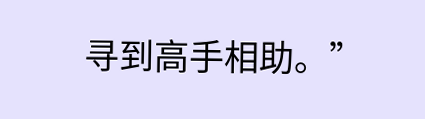寻到高手相助。”